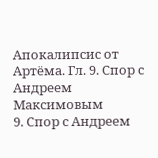Апокалипсис от Артёма. Гл. 9. Спор с Андреем Максимовым
9. Спор с Андреем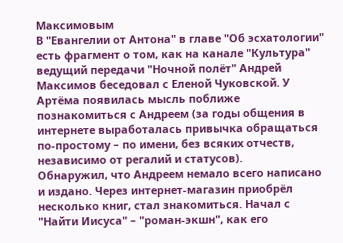Максимовым
В "Евангелии от Антона" в главе "Об эсхатологии" есть фрагмент о том, как на канале "Культура" ведущий передачи "Ночной полёт" Андрей Максимов беседовал с Еленой Чуковской. У Артёма появилась мысль поближе познакомиться с Андреем (за годы общения в интернете выработалась привычка обращаться по-простому – по имени, без всяких отчеств, независимо от регалий и статусов).
Обнаружил, что Андреем немало всего написано и издано. Через интернет-магазин приобрёл несколько книг, стал знакомиться. Начал с "Найти Иисуса" – "роман-экшн", как его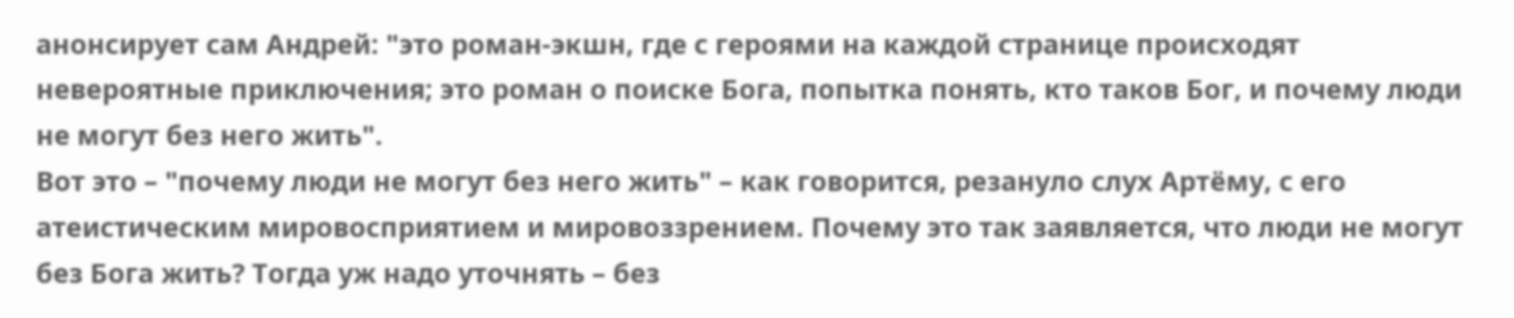анонсирует сам Андрей: "это роман-экшн, где с героями на каждой странице происходят невероятные приключения; это роман о поиске Бога, попытка понять, кто таков Бог, и почему люди не могут без него жить".
Вот это – "почему люди не могут без него жить" – как говорится, резануло слух Артёму, с его атеистическим мировосприятием и мировоззрением. Почему это так заявляется, что люди не могут без Бога жить? Тогда уж надо уточнять – без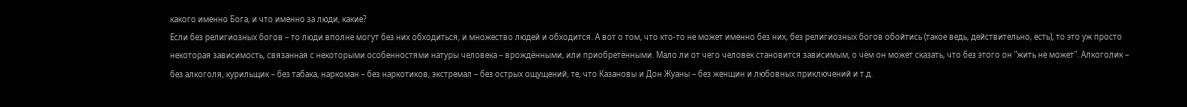какого именно Бога, и что именно за люди, какие?
Если без религиозных богов – то люди вполне могут без них обходиться, и множество людей и обходится. А вот о том, что кто-то не может именно без них, без религиозных богов обойтись (такое ведь, действительно, есть), то это уж просто некоторая зависимость, связанная с некоторыми особенностями натуры человека – врождёнными, или приобретёнными. Мало ли от чего человек становится зависимым, о чём он может сказать, что без этого он "жить не может". Алкоголик – без алкоголя, курильщик – без табака, наркоман – без наркотиков, экстремал – без острых ощущений, те, что Казановы и Дон Жуаны – без женщин и любовных приключений и т.д.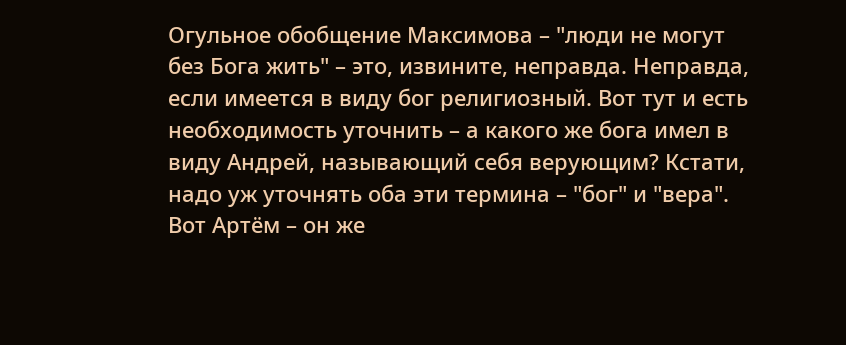Огульное обобщение Максимова – "люди не могут без Бога жить" – это, извините, неправда. Неправда, если имеется в виду бог религиозный. Вот тут и есть необходимость уточнить – а какого же бога имел в виду Андрей, называющий себя верующим? Кстати, надо уж уточнять оба эти термина – "бог" и "вера".
Вот Артём – он же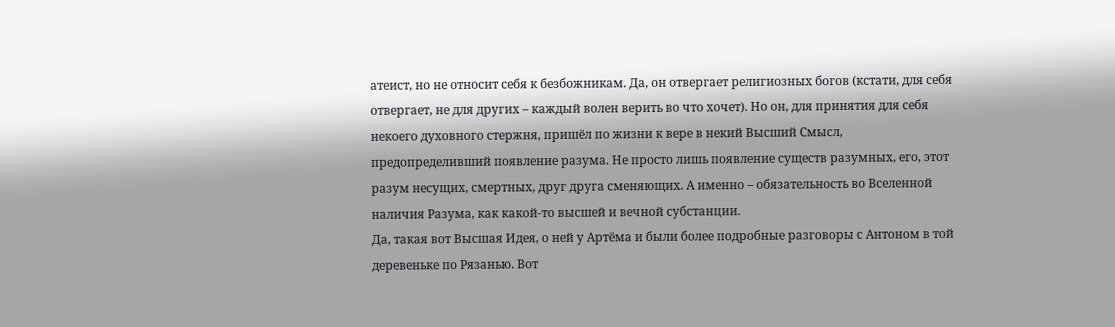атеист, но не относит себя к безбожникам. Да, он отвергает религиозных богов (кстати, для себя отвергает, не для других – каждый волен верить во что хочет). Но он, для принятия для себя некоего духовного стержня, пришёл по жизни к вере в некий Высший Смысл, предопределивший появление разума. Не просто лишь появление существ разумных, его, этот разум несущих, смертных, друг друга сменяющих. А именно – обязательность во Вселенной наличия Разума, как какой-то высшей и вечной субстанции.
Да, такая вот Высшая Идея, о ней у Артёма и были более подробные разговоры с Антоном в той деревеньке по Рязанью. Вот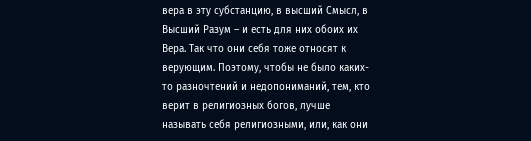вера в эту субстанцию, в высший Смысл, в Высший Разум – и есть для них обоих их Вера. Так что они себя тоже относят к верующим. Поэтому, чтобы не было каких-то разночтений и недопониманий, тем, кто верит в религиозных богов, лучше называть себя религиозными, или, как они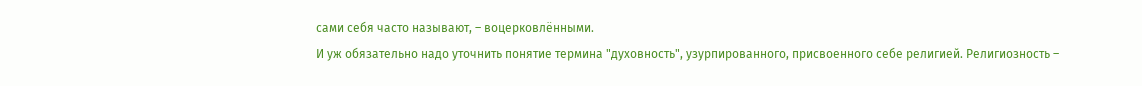сами себя часто называют, – воцерковлёнными.
И уж обязательно надо уточнить понятие термина "духовность", узурпированного, присвоенного себе религией. Религиозность –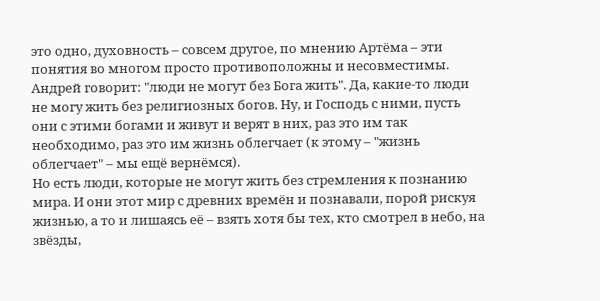это одно, духовность – совсем другое, по мнению Артёма – эти понятия во многом просто противоположны и несовместимы.
Андрей говорит: "люди не могут без Бога жить". Да, какие-то люди не могу жить без религиозных богов. Ну, и Господь с ними, пусть они с этими богами и живут и верят в них, раз это им так необходимо, раз это им жизнь облегчает (к этому – "жизнь облегчает" – мы ещё вернёмся).
Но есть люди, которые не могут жить без стремления к познанию мира. И они этот мир с древних времён и познавали, порой рискуя жизнью, а то и лишаясь её – взять хотя бы тех, кто смотрел в небо, на звёзды,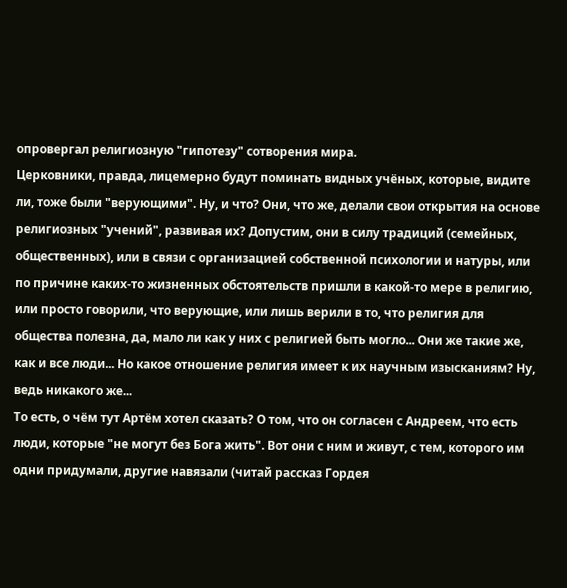опровергал религиозную "гипотезу" сотворения мира.
Церковники, правда, лицемерно будут поминать видных учёных, которые, видите ли, тоже были "верующими". Ну, и что? Они, что же, делали свои открытия на основе религиозных "учений", развивая их? Допустим, они в силу традиций (семейных, общественных), или в связи с организацией собственной психологии и натуры, или по причине каких-то жизненных обстоятельств пришли в какой-то мере в религию, или просто говорили, что верующие, или лишь верили в то, что религия для общества полезна, да, мало ли как у них с религией быть могло... Они же такие же, как и все люди... Но какое отношение религия имеет к их научным изысканиям? Ну, ведь никакого же...
То есть, о чём тут Артём хотел сказать? О том, что он согласен с Андреем, что есть люди, которые "не могут без Бога жить". Вот они с ним и живут, с тем, которого им одни придумали, другие навязали (читай рассказ Гордея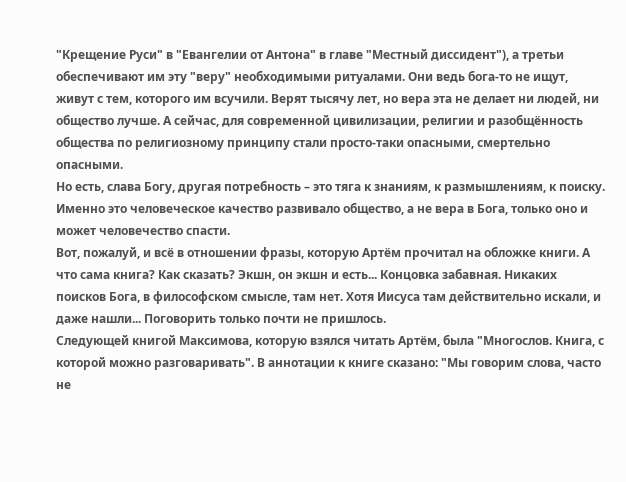"Крещение Руси" в "Евангелии от Антона" в главе "Местный диссидент"), а третьи обеспечивают им эту "веру" необходимыми ритуалами. Они ведь бога-то не ищут, живут с тем, которого им всучили. Верят тысячу лет, но вера эта не делает ни людей, ни общество лучше. А сейчас, для современной цивилизации, религии и разобщённость общества по религиозному принципу стали просто-таки опасными, смертельно опасными.
Но есть, слава Богу, другая потребность – это тяга к знаниям, к размышлениям, к поиску. Именно это человеческое качество развивало общество, а не вера в Бога, только оно и может человечество спасти.
Вот, пожалуй, и всё в отношении фразы, которую Артём прочитал на обложке книги. А что сама книга? Как сказать? Экшн, он экшн и есть... Концовка забавная. Никаких поисков Бога, в философском смысле, там нет. Хотя Иисуса там действительно искали, и даже нашли... Поговорить только почти не пришлось.
Следующей книгой Максимова, которую взялся читать Артём, была "Многослов. Книга, с которой можно разговаривать". В аннотации к книге сказано: "Мы говорим слова, часто не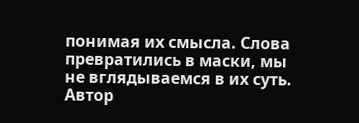понимая их смысла. Слова превратились в маски, мы не вглядываемся в их суть. Автор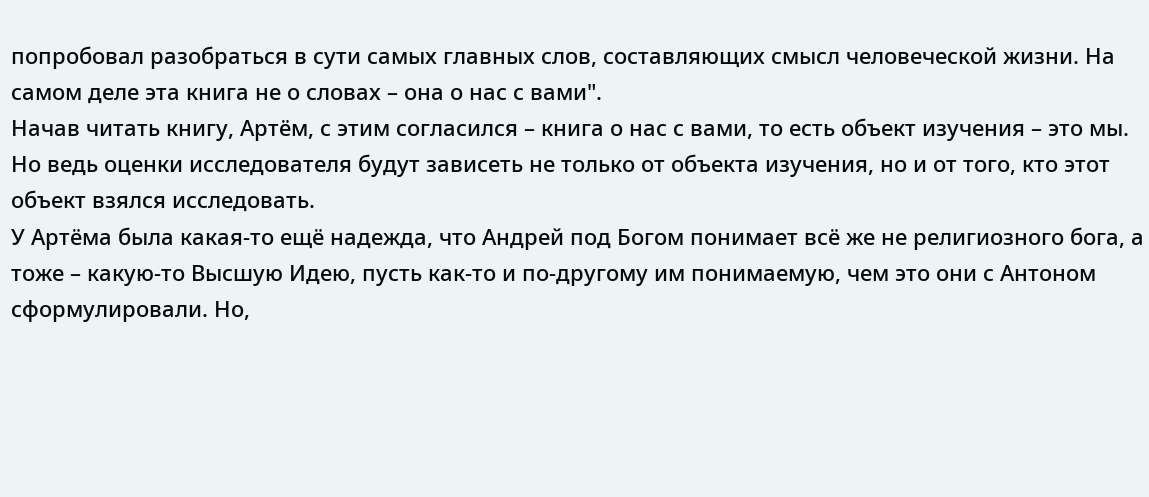попробовал разобраться в сути самых главных слов, составляющих смысл человеческой жизни. На самом деле эта книга не о словах – она о нас с вами".
Начав читать книгу, Артём, с этим согласился – книга о нас с вами, то есть объект изучения – это мы. Но ведь оценки исследователя будут зависеть не только от объекта изучения, но и от того, кто этот объект взялся исследовать.
У Артёма была какая-то ещё надежда, что Андрей под Богом понимает всё же не религиозного бога, а тоже – какую-то Высшую Идею, пусть как-то и по-другому им понимаемую, чем это они с Антоном сформулировали. Но,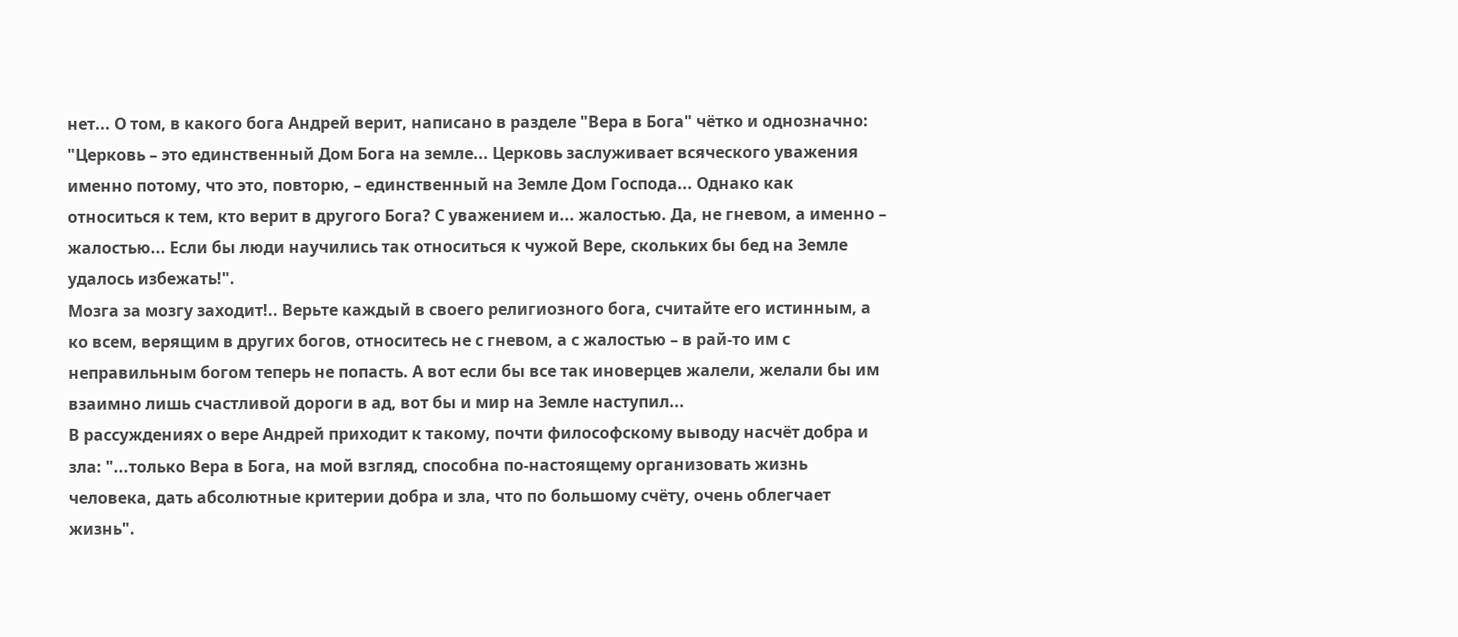нет... О том, в какого бога Андрей верит, написано в разделе "Вера в Бога" чётко и однозначно:
"Церковь – это единственный Дом Бога на земле... Церковь заслуживает всяческого уважения именно потому, что это, повторю, – единственный на Земле Дом Господа... Однако как относиться к тем, кто верит в другого Бога? С уважением и... жалостью. Да, не гневом, а именно – жалостью... Если бы люди научились так относиться к чужой Вере, скольких бы бед на Земле удалось избежать!".
Мозга за мозгу заходит!.. Верьте каждый в своего религиозного бога, считайте его истинным, а ко всем, верящим в других богов, относитесь не с гневом, а с жалостью – в рай-то им с неправильным богом теперь не попасть. А вот если бы все так иноверцев жалели, желали бы им взаимно лишь счастливой дороги в ад, вот бы и мир на Земле наступил...
В рассуждениях о вере Андрей приходит к такому, почти философскому выводу насчёт добра и зла: "...только Вера в Бога, на мой взгляд, способна по-настоящему организовать жизнь человека, дать абсолютные критерии добра и зла, что по большому счёту, очень облегчает жизнь".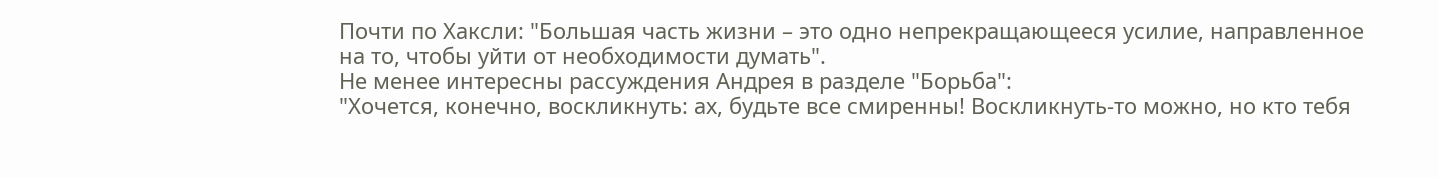Почти по Хаксли: "Большая часть жизни – это одно непрекращающееся усилие, направленное на то, чтобы уйти от необходимости думать".
Не менее интересны рассуждения Андрея в разделе "Борьба":
"Хочется, конечно, воскликнуть: ах, будьте все смиренны! Воскликнуть-то можно, но кто тебя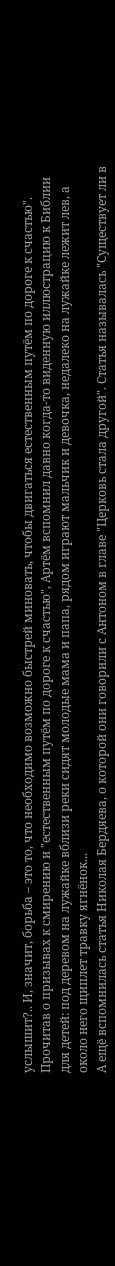услышит?.. И, значит, борьба – это то, что необходимо возможно быстрей миновать, чтобы двигаться естественным путём по дороге к счастью".
Прочитав о призывах к смирению и "естественным путём по дороге к счастью", Артём вспомнил давно когда-то виденную иллюстрацию к Библии для детей: под деревом на лужайке вблизи реки сидят молодые мама и папа, рядом играют мальчик и девочка, недалеко на лужайке лежит лев, а около него щиплет травку ягнёнок...
А ещё вспомнилась статья Николая Бердяева, о которой они говорили с Антоном в главе "Церковь стала другой". Статья называлась "Существует ли в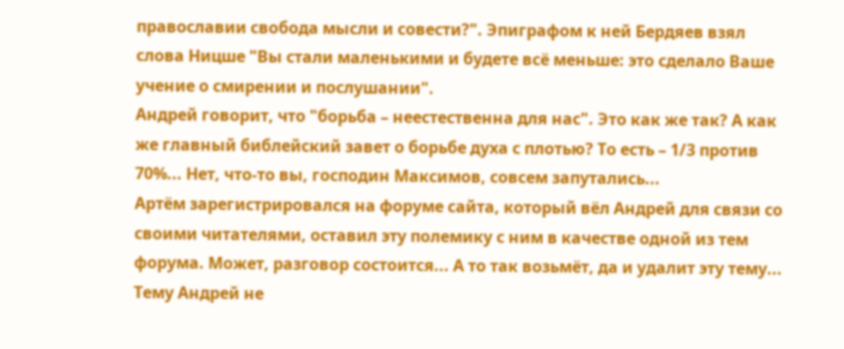православии свобода мысли и совести?". Эпиграфом к ней Бердяев взял слова Ницше "Вы стали маленькими и будете всё меньше: это сделало Ваше учение о смирении и послушании".
Андрей говорит, что "борьба – неестественна для нас". Это как же так? А как же главный библейский завет о борьбе духа с плотью? То есть – 1/3 против 70%... Нет, что-то вы, господин Максимов, совсем запутались...
Артём зарегистрировался на форуме сайта, который вёл Андрей для связи со своими читателями, оставил эту полемику с ним в качестве одной из тем форума. Может, разговор состоится... А то так возьмёт, да и удалит эту тему...
Тему Андрей не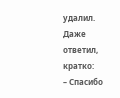удалил. Даже ответил, кратко:
– Спасибо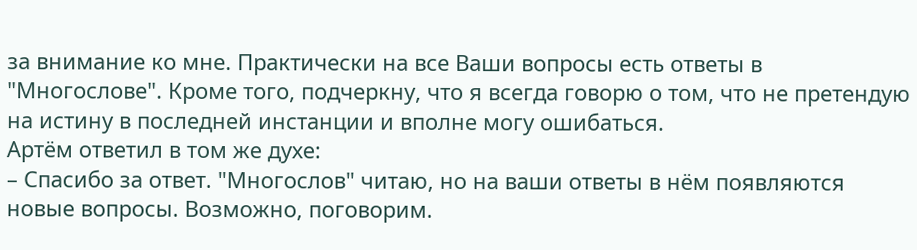за внимание ко мне. Практически на все Ваши вопросы есть ответы в "Многослове". Кроме того, подчеркну, что я всегда говорю о том, что не претендую на истину в последней инстанции и вполне могу ошибаться.
Артём ответил в том же духе:
– Спасибо за ответ. "Многослов" читаю, но на ваши ответы в нём появляются новые вопросы. Возможно, поговорим.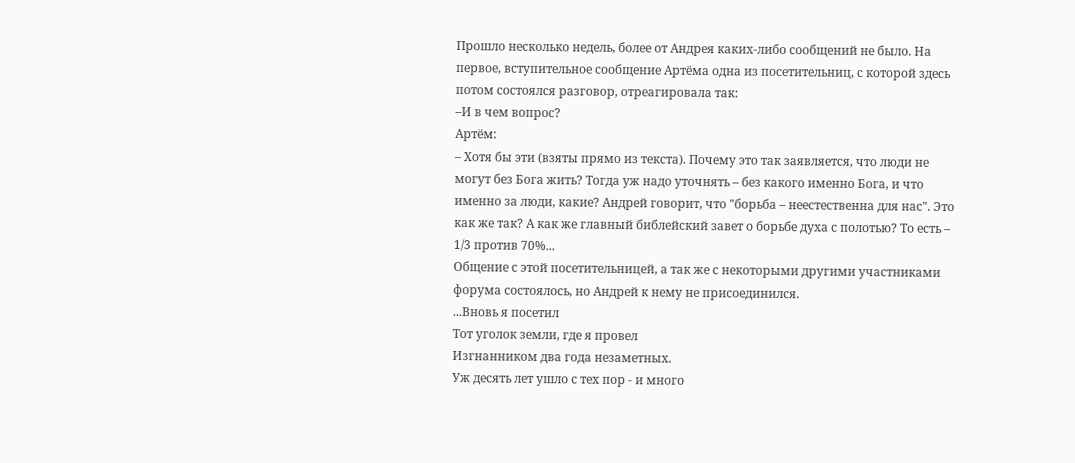Прошло несколько недель, более от Андрея каких-либо сообщений не было. На первое, вступительное сообщение Артёма одна из посетительниц, с которой здесь потом состоялся разговор, отреагировала так:
–И в чем вопрос?
Артём:
– Хотя бы эти (взяты прямо из текста). Почему это так заявляется, что люди не могут без Бога жить? Тогда уж надо уточнять – без какого именно Бога, и что именно за люди, какие? Андрей говорит, что "борьба – неестественна для нас". Это как же так? А как же главный библейский завет о борьбе духа с полотью? То есть – 1/3 против 70%...
Общение с этой посетительницей, а так же с некоторыми другими участниками форума состоялось, но Андрей к нему не присоединился.
...Вновь я посетил
Тот уголок земли, где я провел
Изгнанником два года незаметных.
Уж десять лет ушло с тех пор - и много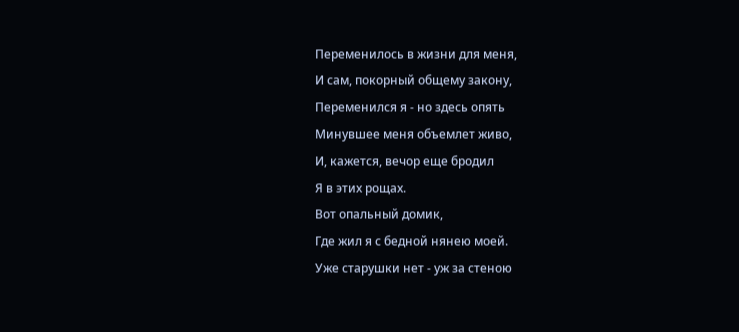Переменилось в жизни для меня,
И сам, покорный общему закону,
Переменился я - но здесь опять
Минувшее меня объемлет живо,
И, кажется, вечор еще бродил
Я в этих рощах.
Вот опальный домик,
Где жил я с бедной нянею моей.
Уже старушки нет - уж за стеною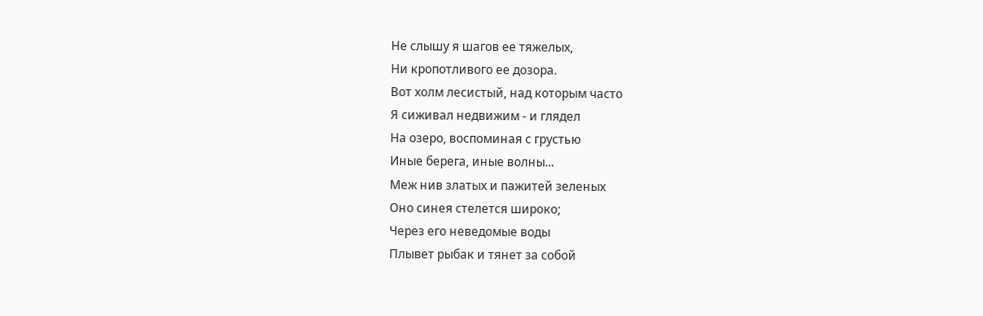Не слышу я шагов ее тяжелых,
Ни кропотливого ее дозора.
Вот холм лесистый, над которым часто
Я сиживал недвижим - и глядел
На озеро, воспоминая с грустью
Иные берега, иные волны...
Меж нив златых и пажитей зеленых
Оно синея стелется широко;
Через его неведомые воды
Плывет рыбак и тянет за собой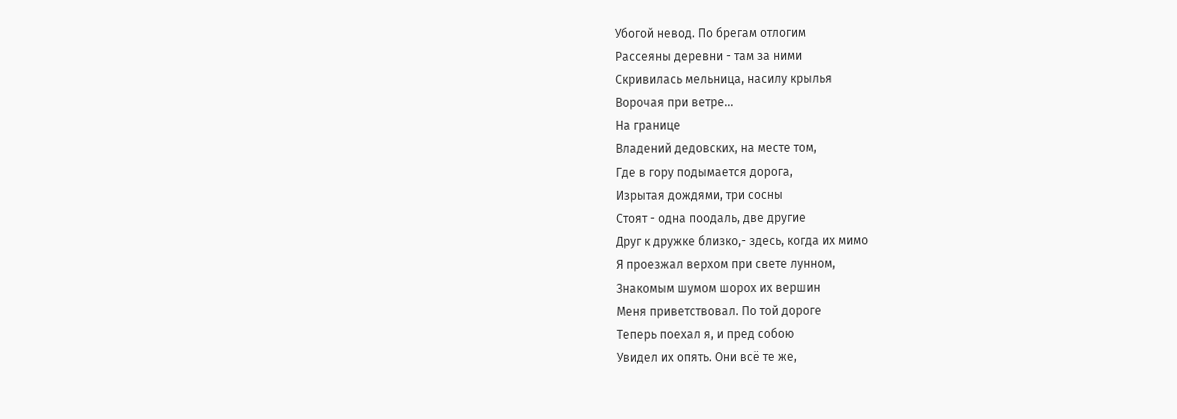Убогой невод. По брегам отлогим
Рассеяны деревни - там за ними
Скривилась мельница, насилу крылья
Ворочая при ветре...
На границе
Владений дедовских, на месте том,
Где в гору подымается дорога,
Изрытая дождями, три сосны
Стоят - одна поодаль, две другие
Друг к дружке близко,- здесь, когда их мимо
Я проезжал верхом при свете лунном,
Знакомым шумом шорох их вершин
Меня приветствовал. По той дороге
Теперь поехал я, и пред собою
Увидел их опять. Они всё те же,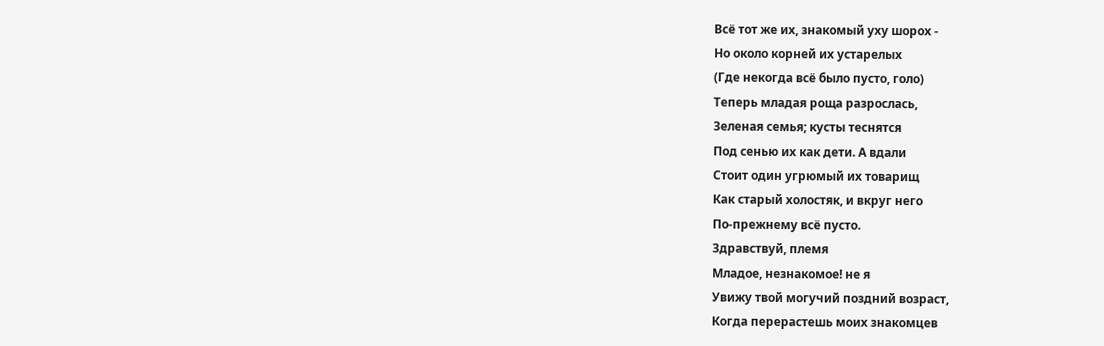Всё тот же их, знакомый уху шорох -
Но около корней их устарелых
(Где некогда всё было пусто, голо)
Теперь младая роща разрослась,
Зеленая семья; кусты теснятся
Под сенью их как дети. А вдали
Стоит один угрюмый их товарищ
Как старый холостяк, и вкруг него
По-прежнему всё пусто.
Здравствуй, племя
Младое, незнакомое! не я
Увижу твой могучий поздний возраст,
Когда перерастешь моих знакомцев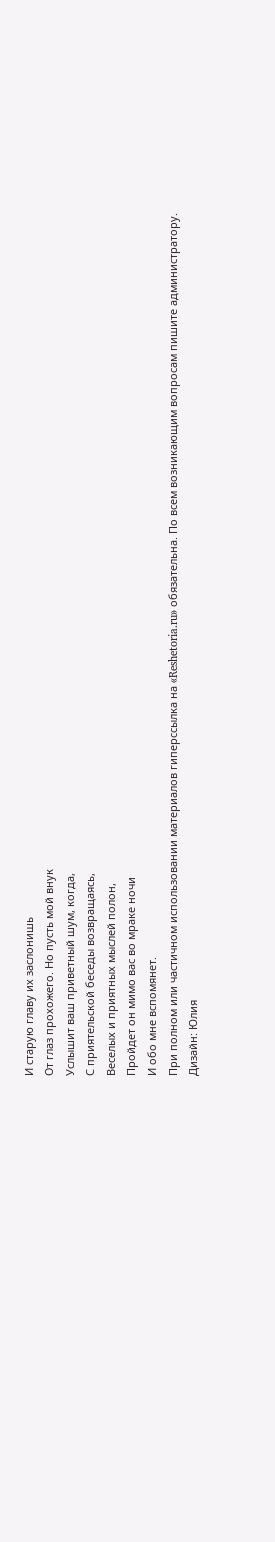И старую главу их заслонишь
От глаз прохожего. Но пусть мой внук
Услышит ваш приветный шум, когда,
С приятельской беседы возвращаясь,
Веселых и приятных мыслей полон,
Пройдет он мимо вас во мраке ночи
И обо мне вспомянет.
При полном или частичном использовании материалов гиперссылка на «Reshetoria.ru» обязательна. По всем возникающим вопросам пишите администратору.
Дизайн: Юлия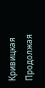Кривицкая
Продолжая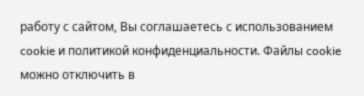работу с сайтом, Вы соглашаетесь с использованием cookie и политикой конфиденциальности. Файлы cookie можно отключить в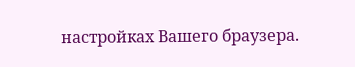настройках Вашего браузера.